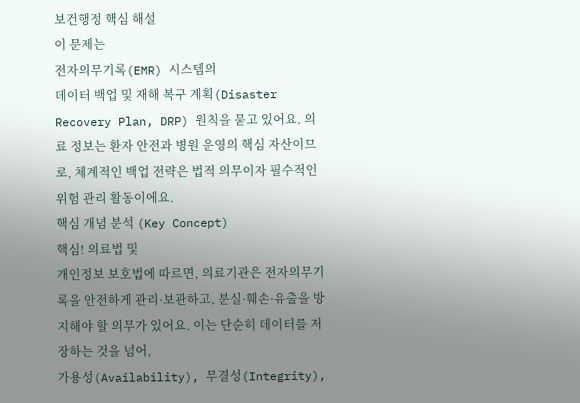보건행정 핵심 해설
이 문제는
전자의무기록(EMR) 시스템의
데이터 백업 및 재해 복구 계획(Disaster Recovery Plan, DRP) 원칙을 묻고 있어요. 의료 정보는 환자 안전과 병원 운영의 핵심 자산이므로, 체계적인 백업 전략은 법적 의무이자 필수적인 위험 관리 활동이에요.
핵심 개념 분석 (Key Concept)
핵심! 의료법 및
개인정보 보호법에 따르면, 의료기관은 전자의무기록을 안전하게 관리·보관하고, 분실·훼손·유출을 방지해야 할 의무가 있어요. 이는 단순히 데이터를 저장하는 것을 넘어,
가용성(Availability), 무결성(Integrity),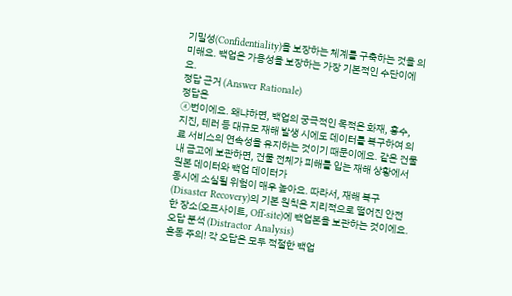기밀성(Confidentiality)을 보장하는 체계를 구축하는 것을 의미해요. 백업은 가용성을 보장하는 가장 기본적인 수단이에요.
정답 근거 (Answer Rationale)
정답은
④번이에요. 왜냐하면, 백업의 궁극적인 목적은 화재, 홍수, 지진, 테러 등 대규모 재해 발생 시에도 데이터를 복구하여 의료 서비스의 연속성을 유지하는 것이기 때문이에요. 같은 건물 내 금고에 보관하면, 건물 전체가 피해를 입는 재해 상황에서 원본 데이터와 백업 데이터가
동시에 소실될 위험이 매우 높아요. 따라서, 재해 복구(Disaster Recovery)의 기본 원칙은 지리적으로 떨어진 안전한 장소(오프사이트, Off-site)에 백업본을 보관하는 것이에요.
오답 분석 (Distractor Analysis)
혼동 주의! 각 오답은 모두 적절한 백업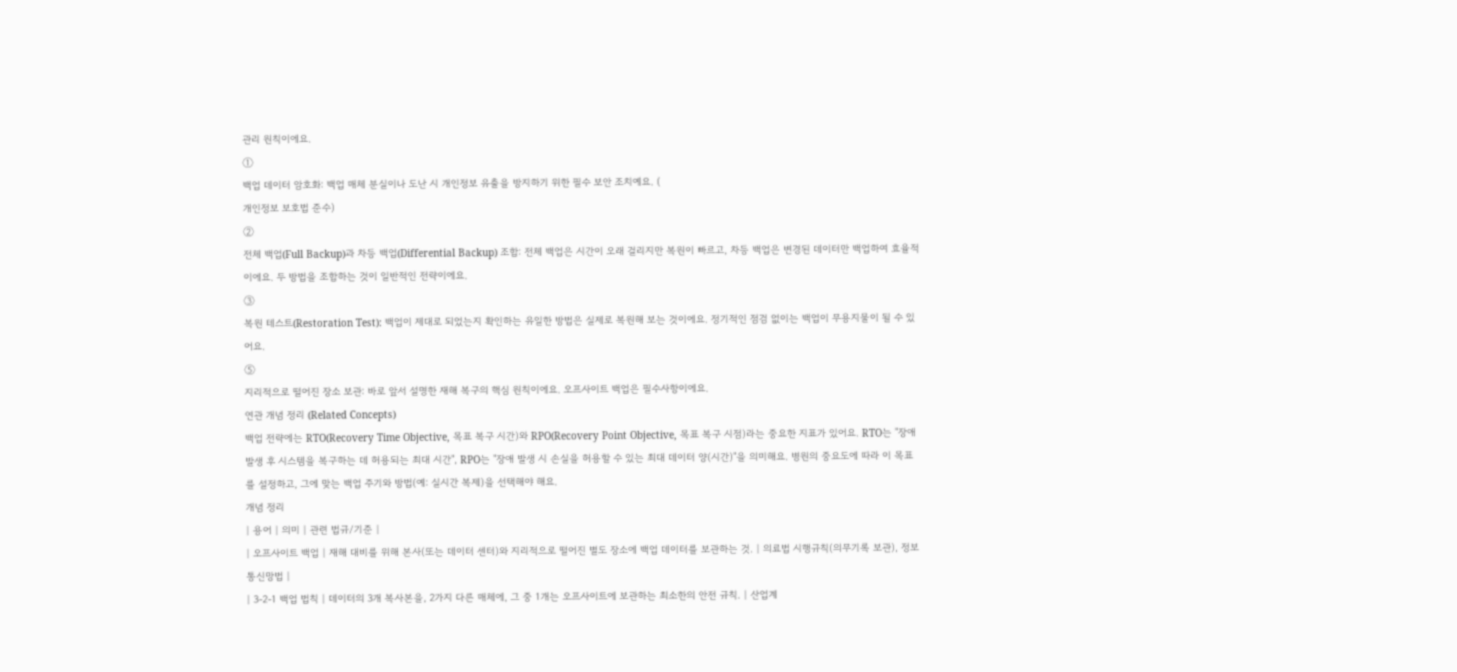관리 원칙이에요.
①
백업 데이터 암호화: 백업 매체 분실이나 도난 시 개인정보 유출을 방지하기 위한 필수 보안 조치예요. (
개인정보 보호법 준수)
②
전체 백업(Full Backup)과 차등 백업(Differential Backup) 조합: 전체 백업은 시간이 오래 걸리지만 복원이 빠르고, 차등 백업은 변경된 데이터만 백업하여 효율적이에요. 두 방법을 조합하는 것이 일반적인 전략이에요.
③
복원 테스트(Restoration Test): 백업이 제대로 되었는지 확인하는 유일한 방법은 실제로 복원해 보는 것이에요. 정기적인 점검 없이는 백업이 무용지물이 될 수 있어요.
⑤
지리적으로 떨어진 장소 보관: 바로 앞서 설명한 재해 복구의 핵심 원칙이에요. 오프사이트 백업은 필수사항이에요.
연관 개념 정리 (Related Concepts)
백업 전략에는 RTO(Recovery Time Objective, 목표 복구 시간)와 RPO(Recovery Point Objective, 목표 복구 시점)라는 중요한 지표가 있어요. RTO는 "장애 발생 후 시스템을 복구하는 데 허용되는 최대 시간", RPO는 "장애 발생 시 손실을 허용할 수 있는 최대 데이터 양(시간)"을 의미해요. 병원의 중요도에 따라 이 목표를 설정하고, 그에 맞는 백업 주기와 방법(예: 실시간 복제)을 선택해야 해요.
개념 정리
| 용어 | 의미 | 관련 법규/기준 |
| 오프사이트 백업 | 재해 대비를 위해 본사(또는 데이터 센터)와 지리적으로 떨어진 별도 장소에 백업 데이터를 보관하는 것. | 의료법 시행규칙(의무기록 보관), 정보통신망법 |
| 3-2-1 백업 법칙 | 데이터의 3개 복사본을, 2가지 다른 매체에, 그 중 1개는 오프사이트에 보관하는 최소한의 안전 규칙. | 산업계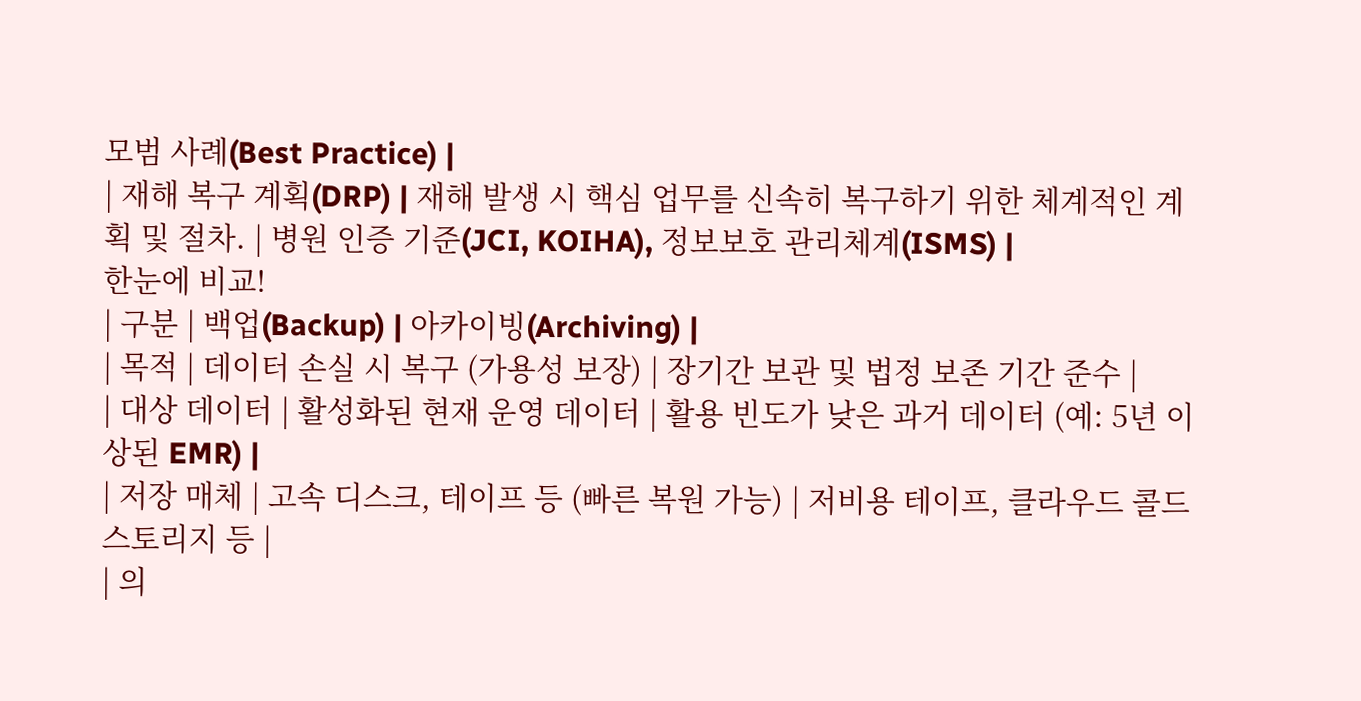모범 사례(Best Practice) |
| 재해 복구 계획(DRP) | 재해 발생 시 핵심 업무를 신속히 복구하기 위한 체계적인 계획 및 절차. | 병원 인증 기준(JCI, KOIHA), 정보보호 관리체계(ISMS) |
한눈에 비교!
| 구분 | 백업(Backup) | 아카이빙(Archiving) |
| 목적 | 데이터 손실 시 복구 (가용성 보장) | 장기간 보관 및 법정 보존 기간 준수 |
| 대상 데이터 | 활성화된 현재 운영 데이터 | 활용 빈도가 낮은 과거 데이터 (예: 5년 이상된 EMR) |
| 저장 매체 | 고속 디스크, 테이프 등 (빠른 복원 가능) | 저비용 테이프, 클라우드 콜드 스토리지 등 |
| 의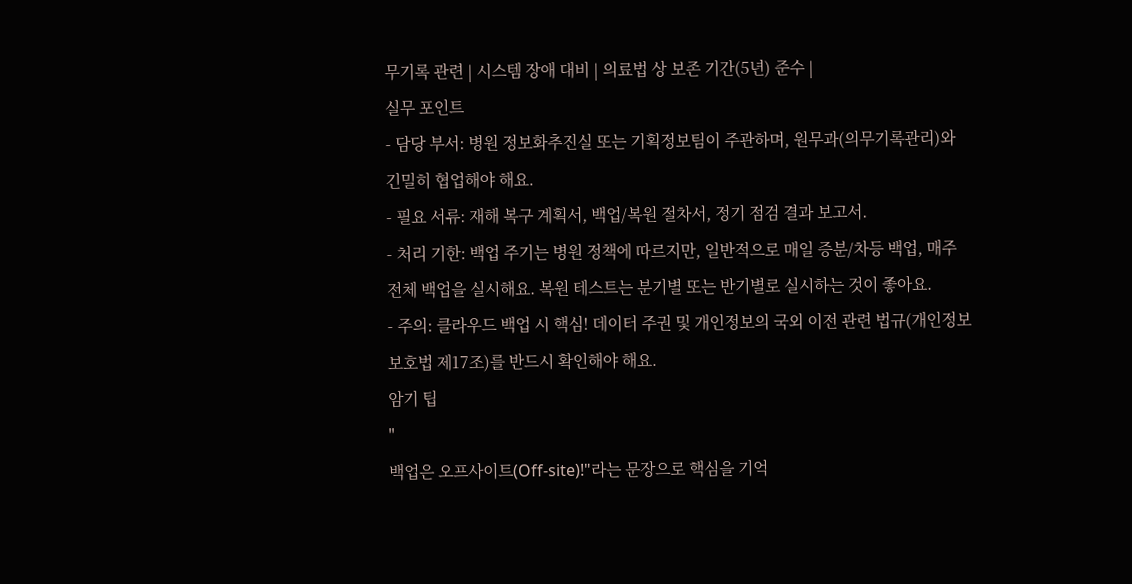무기록 관련 | 시스템 장애 대비 | 의료법 상 보존 기간(5년) 준수 |
실무 포인트
- 담당 부서: 병원 정보화추진실 또는 기획정보팀이 주관하며, 원무과(의무기록관리)와 긴밀히 협업해야 해요.
- 필요 서류: 재해 복구 계획서, 백업/복원 절차서, 정기 점검 결과 보고서.
- 처리 기한: 백업 주기는 병원 정책에 따르지만, 일반적으로 매일 증분/차등 백업, 매주 전체 백업을 실시해요. 복원 테스트는 분기별 또는 반기별로 실시하는 것이 좋아요.
- 주의: 클라우드 백업 시 핵심! 데이터 주권 및 개인정보의 국외 이전 관련 법규(개인정보 보호법 제17조)를 반드시 확인해야 해요.
암기 팁
"
백업은 오프사이트(Off-site)!"라는 문장으로 핵심을 기억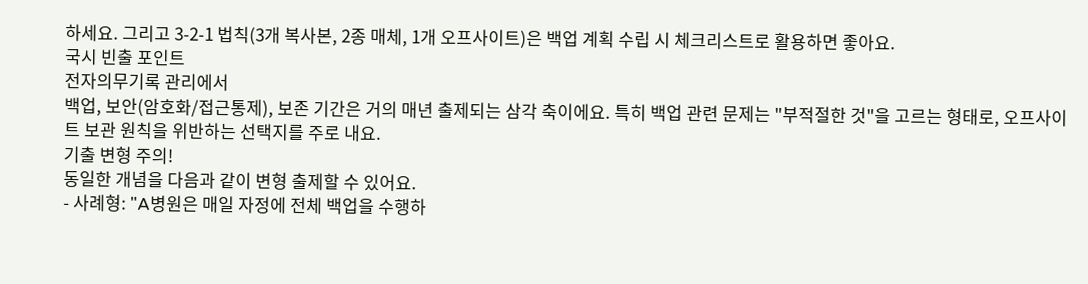하세요. 그리고 3-2-1 법칙(3개 복사본, 2종 매체, 1개 오프사이트)은 백업 계획 수립 시 체크리스트로 활용하면 좋아요.
국시 빈출 포인트
전자의무기록 관리에서
백업, 보안(암호화/접근통제), 보존 기간은 거의 매년 출제되는 삼각 축이에요. 특히 백업 관련 문제는 "부적절한 것"을 고르는 형태로, 오프사이트 보관 원칙을 위반하는 선택지를 주로 내요.
기출 변형 주의!
동일한 개념을 다음과 같이 변형 출제할 수 있어요.
- 사례형: "A병원은 매일 자정에 전체 백업을 수행하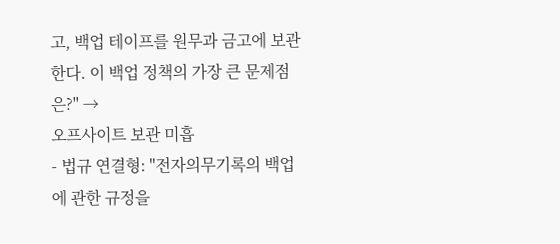고, 백업 테이프를 원무과 금고에 보관한다. 이 백업 정책의 가장 큰 문제점은?" →
오프사이트 보관 미흡
- 법규 연결형: "전자의무기록의 백업에 관한 규정을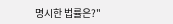명시한 법률은?"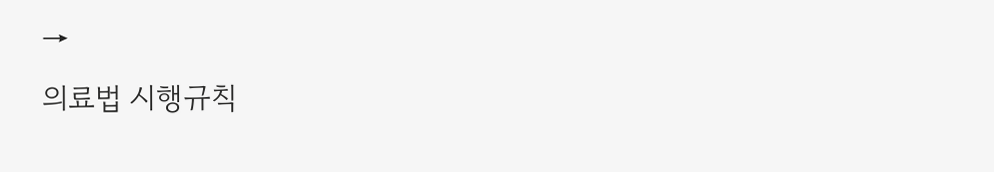→
의료법 시행규칙